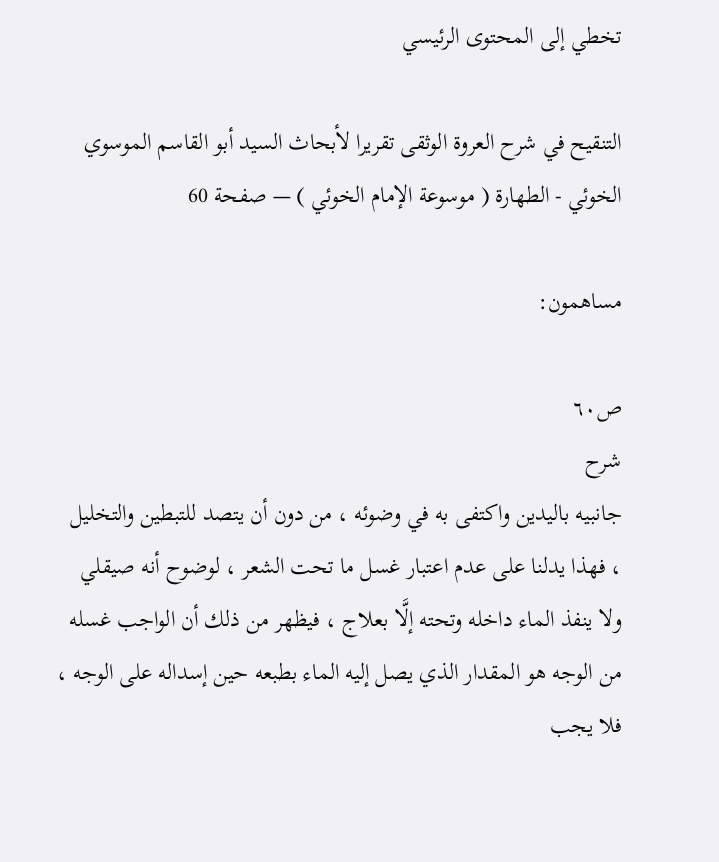تخطي إلى المحتوى الرئيسي

التنقيح في شرح العروة الوثقى تقريرا لأبحاث السيد أبو القاسم الموسوي الخوئي - الطهارة ( موسوعة الإمام الخوئي ) — صفحة 60

مساهمون:

ص٦٠
شرح
جانبيه باليدين واكتفى به في وضوئه ، من دون أن يتصد للتبطين والتخليل ، فهذا يدلنا على عدم اعتبار غسل ما تحت الشعر ، لوضوح أنه صيقلي ولا ينفذ الماء داخله وتحته إلَّا بعلاج ، فيظهر من ذلك أن الواجب غسله من الوجه هو المقدار الذي يصل إليه الماء بطبعه حين إسداله على الوجه ، فلا يجب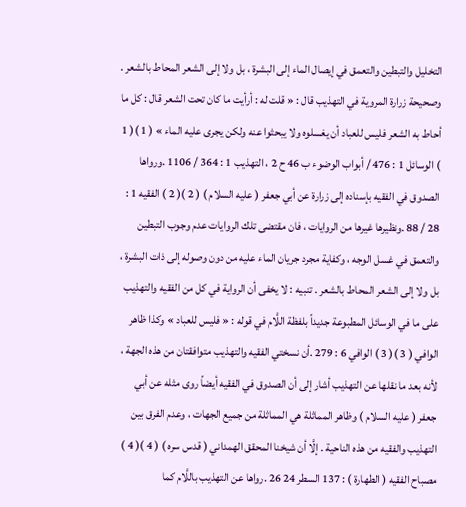التخليل والتبطين والتعمق في إيصال الماء إلى البشرة ، بل ولا إلى الشعر المحاط بالشعر . وصحيحة زرارة المروية في التهذيب قال : « قلت له : أرأيت ما كان تحت الشعر قال : كل ما أحاط به الشعر فليس للعباد أن يغسلوه ولا يبحثوا عنه ولكن يجرى عليه الماء » ( 1 )( 1 ) الوسائل 1 : 476 / أبواب الوضوء ب 46 ح 2 ، التهذيب 1 : 364 / 1106 .ورواها الصدوق في الفقيه بإسناده إلى زرارة عن أبي جعفر ( عليه السلام ) ( 2 )( 2 ) الفقيه 1 : 28 / 88 .ونظيرها غيرها من الروايات ، فان مقتضى تلك الروايات عدم وجوب التبطين والتعمق في غسل الوجه ، وكفاية مجرد جريان الماء عليه من دون وصوله إلى ذات البشرة ، بل ولا إلى الشعر المحاط بالشعر . تنبيه : لا يخفى أن الرواية في كل من الفقيه والتهذيب على ما في الوسائل المطبوعة جديداً بلفظة اللَّام في قوله : « فليس للعباد » وكذا ظاهر الوافي ( 3 )( 3 ) الوافي 6 : 279 .أن نسختي الفقيه والتهذيب متوافقتان من هذه الجهة ، لأنه بعد ما نقلها عن التهذيب أشار إلى أن الصدوق في الفقيه أيضاً روى مثله عن أبي جعفر ( عليه السلام ) وظاهر المماثلة هي المماثلة من جميع الجهات ، وعدم الفرق بين التهذيب والفقيه من هذه الناحية . إلَّا أن شيخنا المحقق الهمداني ( قدس سره ) ( 4 )( 4 ) مصباح الفقيه ( الطهارة ) : 137 السطر 24 26 .رواها عن التهذيب باللَّام كما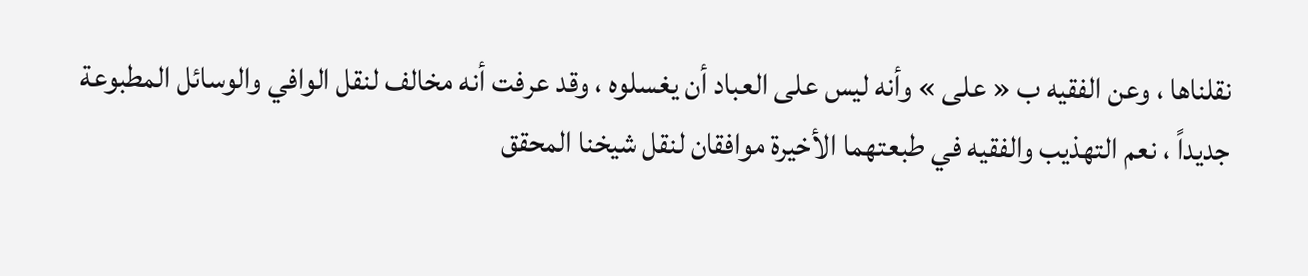نقلناها ، وعن الفقيه ب « على » وأنه ليس على العباد أن يغسلوه ، وقد عرفت أنه مخالف لنقل الوافي والوسائل المطبوعة جديداً ، نعم التهذيب والفقيه في طبعتهما الأخيرة موافقان لنقل شيخنا المحقق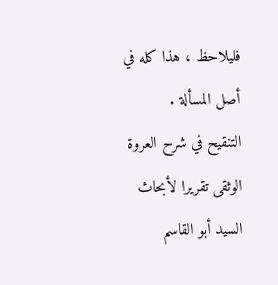فليلاحظ ، هذا كله في أصل المسألة .
التنقيح في شرح العروة الوثقى تقريرا لأبحاث السيد أبو القاسم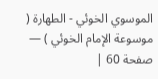الموسوي الخوئي - الطهارة ( موسوعة الإمام الخوئي ) — صفحة 60 |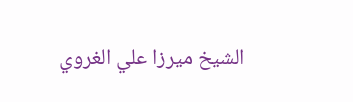الشيخ ميرزا علي الغروي